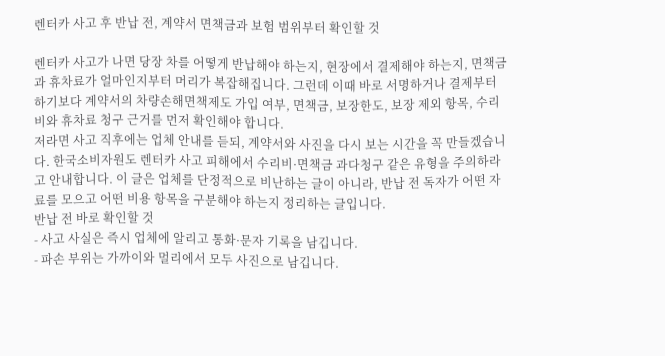렌터카 사고 후 반납 전, 계약서 면책금과 보험 범위부터 확인할 것

렌터카 사고가 나면 당장 차를 어떻게 반납해야 하는지, 현장에서 결제해야 하는지, 면책금과 휴차료가 얼마인지부터 머리가 복잡해집니다. 그런데 이때 바로 서명하거나 결제부터 하기보다 계약서의 차량손해면책제도 가입 여부, 면책금, 보장한도, 보장 제외 항목, 수리비와 휴차료 청구 근거를 먼저 확인해야 합니다.
저라면 사고 직후에는 업체 안내를 듣되, 계약서와 사진을 다시 보는 시간을 꼭 만들겠습니다. 한국소비자원도 렌터카 사고 피해에서 수리비·면책금 과다청구 같은 유형을 주의하라고 안내합니다. 이 글은 업체를 단정적으로 비난하는 글이 아니라, 반납 전 독자가 어떤 자료를 모으고 어떤 비용 항목을 구분해야 하는지 정리하는 글입니다.
반납 전 바로 확인할 것
- 사고 사실은 즉시 업체에 알리고 통화·문자 기록을 남깁니다.
- 파손 부위는 가까이와 멀리에서 모두 사진으로 남깁니다.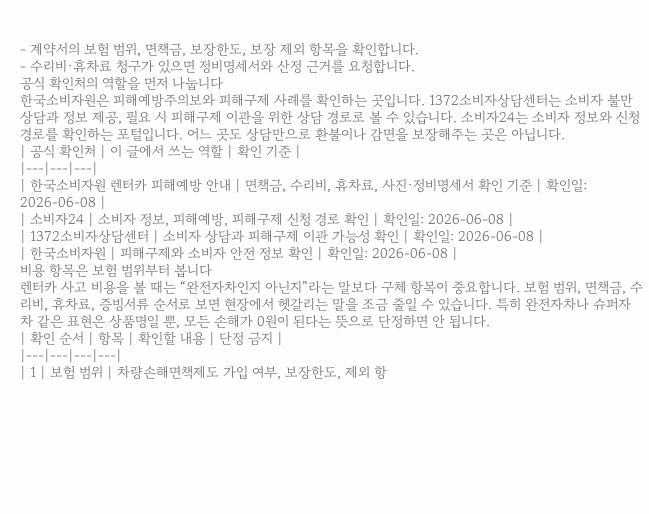- 계약서의 보험 범위, 면책금, 보장한도, 보장 제외 항목을 확인합니다.
- 수리비·휴차료 청구가 있으면 정비명세서와 산정 근거를 요청합니다.
공식 확인처의 역할을 먼저 나눕니다
한국소비자원은 피해예방주의보와 피해구제 사례를 확인하는 곳입니다. 1372소비자상담센터는 소비자 불만 상담과 정보 제공, 필요 시 피해구제 이관을 위한 상담 경로로 볼 수 있습니다. 소비자24는 소비자 정보와 신청 경로를 확인하는 포털입니다. 어느 곳도 상담만으로 환불이나 감면을 보장해주는 곳은 아닙니다.
| 공식 확인처 | 이 글에서 쓰는 역할 | 확인 기준 |
|---|---|---|
| 한국소비자원 렌터카 피해예방 안내 | 면책금, 수리비, 휴차료, 사진·정비명세서 확인 기준 | 확인일: 2026-06-08 |
| 소비자24 | 소비자 정보, 피해예방, 피해구제 신청 경로 확인 | 확인일: 2026-06-08 |
| 1372소비자상담센터 | 소비자 상담과 피해구제 이관 가능성 확인 | 확인일: 2026-06-08 |
| 한국소비자원 | 피해구제와 소비자 안전 정보 확인 | 확인일: 2026-06-08 |
비용 항목은 보험 범위부터 봅니다
렌터카 사고 비용을 볼 때는 “완전자차인지 아닌지”라는 말보다 구체 항목이 중요합니다. 보험 범위, 면책금, 수리비, 휴차료, 증빙서류 순서로 보면 현장에서 헷갈리는 말을 조금 줄일 수 있습니다. 특히 완전자차나 슈퍼자차 같은 표현은 상품명일 뿐, 모든 손해가 0원이 된다는 뜻으로 단정하면 안 됩니다.
| 확인 순서 | 항목 | 확인할 내용 | 단정 금지 |
|---|---|---|---|
| 1 | 보험 범위 | 차량손해면책제도 가입 여부, 보장한도, 제외 항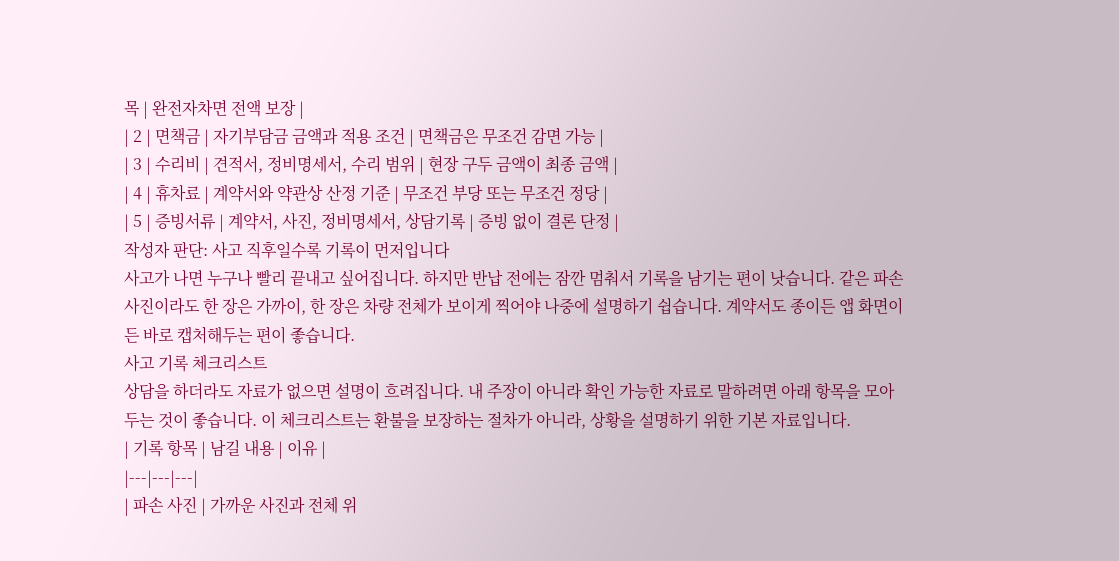목 | 완전자차면 전액 보장 |
| 2 | 면책금 | 자기부담금 금액과 적용 조건 | 면책금은 무조건 감면 가능 |
| 3 | 수리비 | 견적서, 정비명세서, 수리 범위 | 현장 구두 금액이 최종 금액 |
| 4 | 휴차료 | 계약서와 약관상 산정 기준 | 무조건 부당 또는 무조건 정당 |
| 5 | 증빙서류 | 계약서, 사진, 정비명세서, 상담기록 | 증빙 없이 결론 단정 |
작성자 판단: 사고 직후일수록 기록이 먼저입니다
사고가 나면 누구나 빨리 끝내고 싶어집니다. 하지만 반납 전에는 잠깐 멈춰서 기록을 남기는 편이 낫습니다. 같은 파손 사진이라도 한 장은 가까이, 한 장은 차량 전체가 보이게 찍어야 나중에 설명하기 쉽습니다. 계약서도 종이든 앱 화면이든 바로 캡처해두는 편이 좋습니다.
사고 기록 체크리스트
상담을 하더라도 자료가 없으면 설명이 흐려집니다. 내 주장이 아니라 확인 가능한 자료로 말하려면 아래 항목을 모아두는 것이 좋습니다. 이 체크리스트는 환불을 보장하는 절차가 아니라, 상황을 설명하기 위한 기본 자료입니다.
| 기록 항목 | 남길 내용 | 이유 |
|---|---|---|
| 파손 사진 | 가까운 사진과 전체 위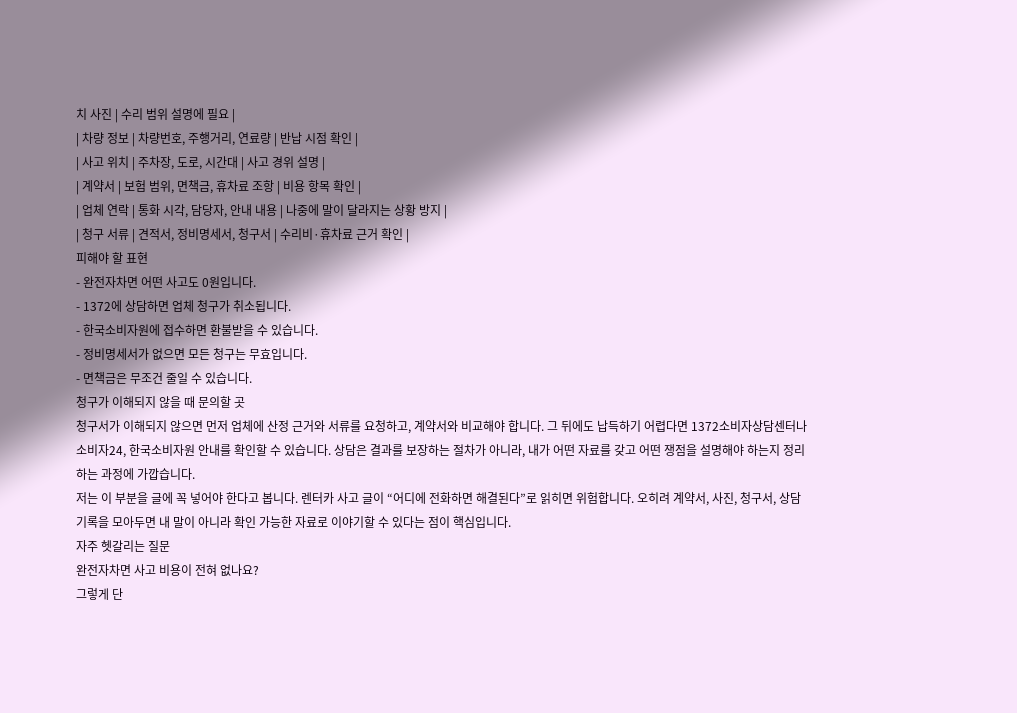치 사진 | 수리 범위 설명에 필요 |
| 차량 정보 | 차량번호, 주행거리, 연료량 | 반납 시점 확인 |
| 사고 위치 | 주차장, 도로, 시간대 | 사고 경위 설명 |
| 계약서 | 보험 범위, 면책금, 휴차료 조항 | 비용 항목 확인 |
| 업체 연락 | 통화 시각, 담당자, 안내 내용 | 나중에 말이 달라지는 상황 방지 |
| 청구 서류 | 견적서, 정비명세서, 청구서 | 수리비·휴차료 근거 확인 |
피해야 할 표현
- 완전자차면 어떤 사고도 0원입니다.
- 1372에 상담하면 업체 청구가 취소됩니다.
- 한국소비자원에 접수하면 환불받을 수 있습니다.
- 정비명세서가 없으면 모든 청구는 무효입니다.
- 면책금은 무조건 줄일 수 있습니다.
청구가 이해되지 않을 때 문의할 곳
청구서가 이해되지 않으면 먼저 업체에 산정 근거와 서류를 요청하고, 계약서와 비교해야 합니다. 그 뒤에도 납득하기 어렵다면 1372소비자상담센터나 소비자24, 한국소비자원 안내를 확인할 수 있습니다. 상담은 결과를 보장하는 절차가 아니라, 내가 어떤 자료를 갖고 어떤 쟁점을 설명해야 하는지 정리하는 과정에 가깝습니다.
저는 이 부분을 글에 꼭 넣어야 한다고 봅니다. 렌터카 사고 글이 “어디에 전화하면 해결된다”로 읽히면 위험합니다. 오히려 계약서, 사진, 청구서, 상담 기록을 모아두면 내 말이 아니라 확인 가능한 자료로 이야기할 수 있다는 점이 핵심입니다.
자주 헷갈리는 질문
완전자차면 사고 비용이 전혀 없나요?
그렇게 단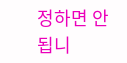정하면 안 됩니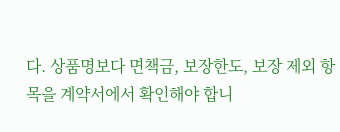다. 상품명보다 면책금, 보장한도, 보장 제외 항목을 계약서에서 확인해야 합니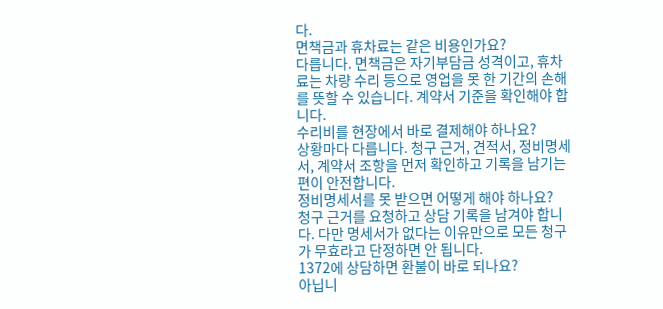다.
면책금과 휴차료는 같은 비용인가요?
다릅니다. 면책금은 자기부담금 성격이고, 휴차료는 차량 수리 등으로 영업을 못 한 기간의 손해를 뜻할 수 있습니다. 계약서 기준을 확인해야 합니다.
수리비를 현장에서 바로 결제해야 하나요?
상황마다 다릅니다. 청구 근거, 견적서, 정비명세서, 계약서 조항을 먼저 확인하고 기록을 남기는 편이 안전합니다.
정비명세서를 못 받으면 어떻게 해야 하나요?
청구 근거를 요청하고 상담 기록을 남겨야 합니다. 다만 명세서가 없다는 이유만으로 모든 청구가 무효라고 단정하면 안 됩니다.
1372에 상담하면 환불이 바로 되나요?
아닙니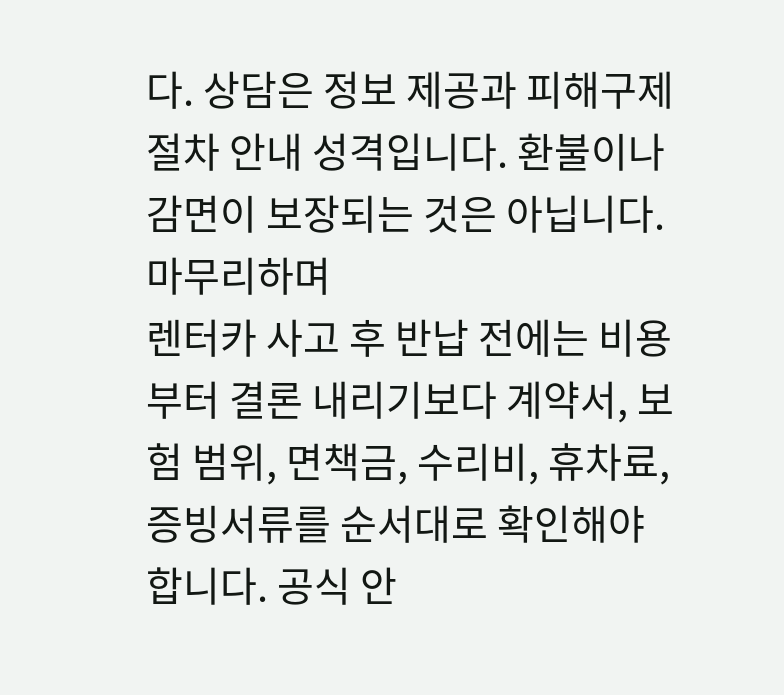다. 상담은 정보 제공과 피해구제 절차 안내 성격입니다. 환불이나 감면이 보장되는 것은 아닙니다.
마무리하며
렌터카 사고 후 반납 전에는 비용부터 결론 내리기보다 계약서, 보험 범위, 면책금, 수리비, 휴차료, 증빙서류를 순서대로 확인해야 합니다. 공식 안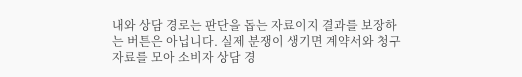내와 상담 경로는 판단을 돕는 자료이지 결과를 보장하는 버튼은 아닙니다. 실제 분쟁이 생기면 계약서와 청구자료를 모아 소비자 상담 경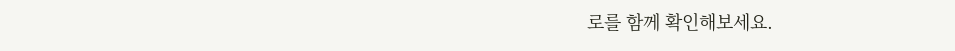로를 함께 확인해보세요.